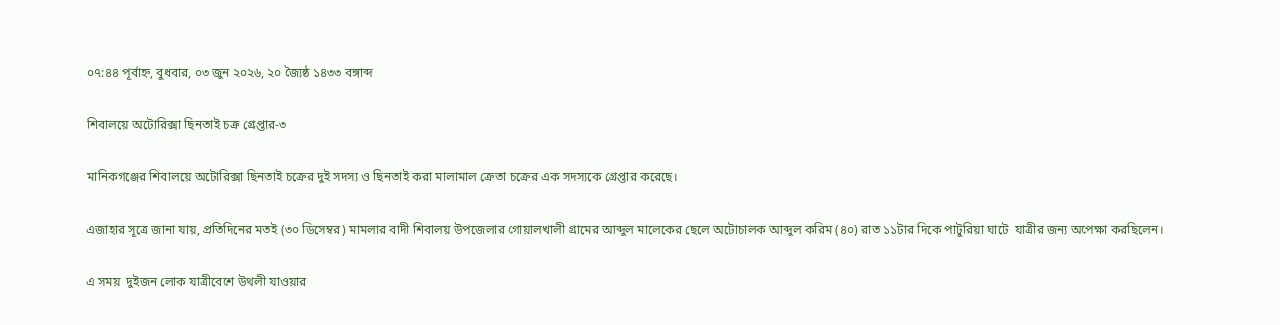০৭:৪৪ পূর্বাহ্ন, বুধবার, ০৩ জুন ২০২৬, ২০ জ্যৈষ্ঠ ১৪৩৩ বঙ্গাব্দ

শিবালয়ে অটোরিক্সা ছিনতাই চক্র গ্রেপ্তার-৩

মানিকগঞ্জের শিবালয়ে অটোরিক্সা ছিনতাই চক্রের দুই সদস্য ও ছিনতাই করা মালামাল ক্রেতা চক্রের এক সদস্যকে গ্রেপ্তার করেছে।

এজাহার সূত্রে জানা যায়, প্রতিদিনের মতই (৩০ ডিসেম্বর) মামলার বাদী শিবালয় উপজেলার গোয়ালখালী গ্রামের আব্দুল মালেকের ছেলে অটোচালক আব্দুল করিম (৪০) রাত ১১টার দিকে পাটুরিয়া ঘাটে  যাত্রীর জন্য অপেক্ষা করছিলেন।

এ সময়  দুইজন লোক যাত্রীবেশে উথলী যাওয়ার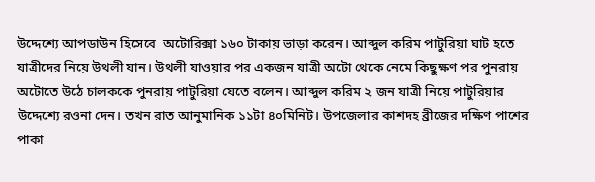উদ্দেশ্যে আপডাউন হিসেবে  অটোরিক্সা ১৬০ টাকায় ভাড়া করেন। আব্দুল করিম পাটুরিয়া ঘাট হতে যাত্রীদের নিয়ে উথলী যান। উথলী যাওয়ার পর একজন যাত্রী অটো থেকে নেমে কিছুক্ষণ পর পুনরায় অটোতে উঠে চালককে পুনরায় পাটুরিয়া যেতে বলেন। আব্দুল করিম ২ জন যাত্রী নিয়ে পাটুরিয়ার উদ্দেশ্যে রওনা দেন। তখন রাত আনুমানিক ১১টা ৪০মিনিট। উপজেলার কাশদহ ব্রীজের দক্ষিণ পাশের পাকা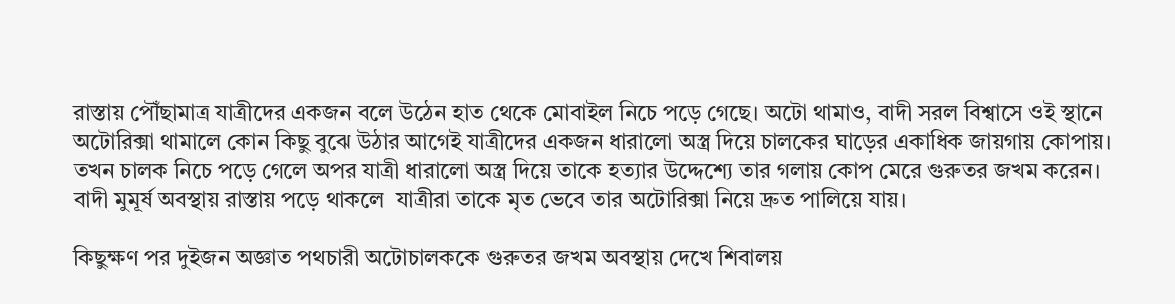রাস্তায় পৌঁছামাত্র যাত্রীদের একজন বলে উঠেন হাত থেকে মোবাইল নিচে পড়ে গেছে। অটো থামাও, বাদী সরল বিশ্বাসে ওই স্থানে অটোরিক্সা থামালে কোন কিছু বুঝে উঠার আগেই যাত্রীদের একজন ধারালো অস্ত্র দিয়ে চালকের ঘাড়ের একাধিক জায়গায় কোপায়। তখন চালক নিচে পড়ে গেলে অপর যাত্রী ধারালো অস্ত্র দিয়ে তাকে হত্যার উদ্দেশ্যে তার গলায় কোপ মেরে গুরুতর জখম করেন। বাদী মুমূর্ষ অবস্থায় রাস্তায় পড়ে থাকলে  যাত্রীরা তাকে মৃত ভেবে তার অটোরিক্সা নিয়ে দ্রুত পালিয়ে যায়।

কিছুক্ষণ পর দুইজন অজ্ঞাত পথচারী অটোচালককে গুরুতর জখম অবস্থায় দেখে শিবালয়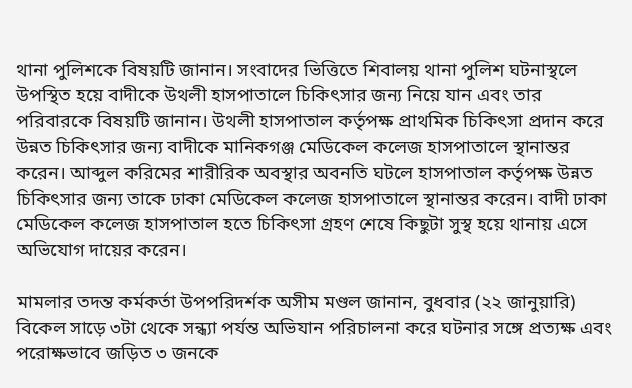থানা পুলিশকে বিষয়টি জানান। সংবাদের ভিত্তিতে শিবালয় থানা পুলিশ ঘটনাস্থলে উপস্থিত হয়ে বাদীকে উথলী হাসপাতালে চিকিৎসার জন্য নিয়ে যান এবং তার পরিবারকে বিষয়টি জানান। উথলী হাসপাতাল কর্তৃপক্ষ প্রাথমিক চিকিৎসা প্রদান করে উন্নত চিকিৎসার জন্য বাদীকে মানিকগঞ্জ মেডিকেল কলেজ হাসপাতালে স্থানান্তর করেন। আব্দুল করিমের শারীরিক অবস্থার অবনতি ঘটলে হাসপাতাল কর্তৃপক্ষ উন্নত চিকিৎসার জন্য তাকে ঢাকা মেডিকেল কলেজ হাসপাতালে স্থানান্তর করেন। বাদী ঢাকা মেডিকেল কলেজ হাসপাতাল হতে চিকিৎসা গ্রহণ শেষে কিছুটা সুস্থ হয়ে থানায় এসে অভিযোগ দায়ের করেন।

মামলার তদন্ত কর্মকর্তা উপপরিদর্শক অসীম মণ্ডল জানান, বুধবার (২২ জানুয়ারি) বিকেল সাড়ে ৩টা থেকে সন্ধ্যা পর্যন্ত অভিযান পরিচালনা করে ঘটনার সঙ্গে প্রত্যক্ষ এবং পরোক্ষভাবে জড়িত ৩ জনকে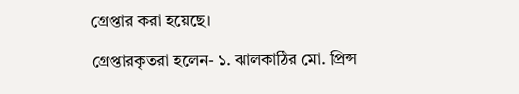গ্রেপ্তার করা হয়েছে।

গ্রেপ্তারকৃতরা হলেন- ১. ঝালকাঠির মো. প্রিন্স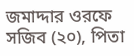জমাদ্দার ওরফে সজিব (২০), পিতা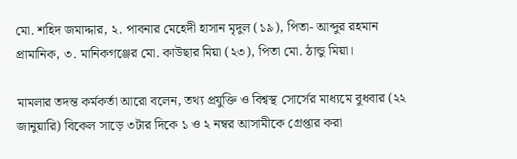মো. শহিদ জমাদ্দার, ২. পাবনার মেহেদী হাসান মৃদুল (১৯), পিতা- আব্দুর রহমান প্রামানিক, ৩. মানিকগঞ্জের মো. কাউছার মিয়া (২৩), পিতা মো. ঠান্ডু মিয়া।

মামলার তদন্ত কর্মকর্তা আরো বলেন, তথ্য প্রযুক্তি ও বিশ্বস্থ সোর্সের মাধ্যমে বুধবার (২২ জানুয়ারি) বিকেল সাড়ে ৩টার দিকে ১ ও ২ নম্বর আসামীকে গ্রেপ্তার করা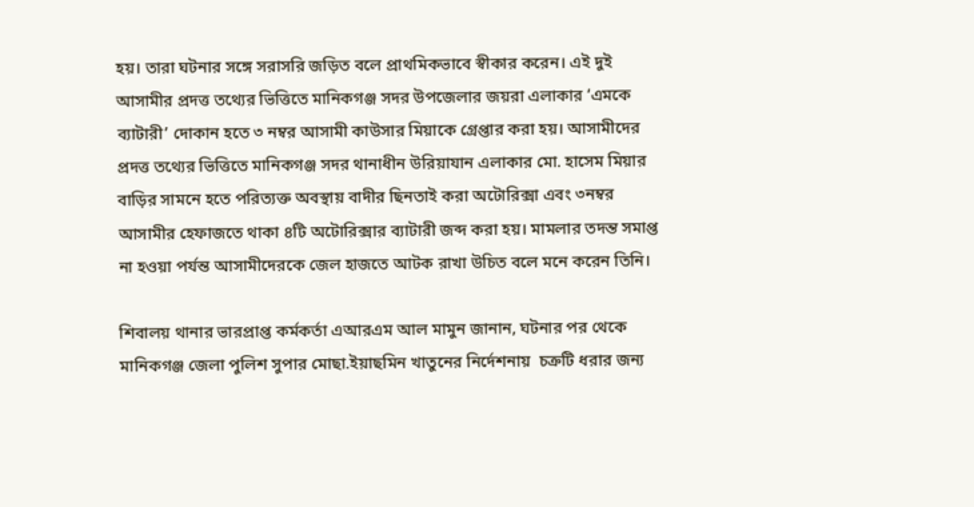হয়। তারা ঘটনার সঙ্গে সরাসরি জড়িত বলে প্রাথমিকভাবে স্বীকার করেন। এই দুই আসামীর প্রদত্ত তথ্যের ভিত্তিতে মানিকগঞ্জ সদর উপজেলার জয়রা এলাকার ‘এমকে ব্যাটারী’ দোকান হতে ৩ নম্বর আসামী কাউসার মিয়াকে গ্রেপ্তার করা হয়। আসামীদের প্রদত্ত তথ্যের ভিত্তিতে মানিকগঞ্জ সদর থানাধীন উরিয়াযান এলাকার মো. হাসেম মিয়ার বাড়ির সামনে হতে পরিত্যক্ত অবস্থায় বাদীর ছিনতাই করা অটোরিক্সা এবং ৩নম্বর আসামীর হেফাজতে থাকা ৪টি অটোরিক্সার ব্যাটারী জব্দ করা হয়। মামলার তদন্ত সমাপ্ত না হওয়া পর্যন্ত আসামীদেরকে জেল হাজতে আটক রাখা উচিত বলে মনে করেন তিনি।

শিবালয় থানার ভারপ্রাপ্ত কর্মকর্তা এআরএম আল মামুন জানান, ঘটনার পর থেকে মানিকগঞ্জ জেলা পুলিশ সুপার মোছা.ইয়াছমিন খাতুনের নির্দেশনায়  চক্রটি ধরার জন্য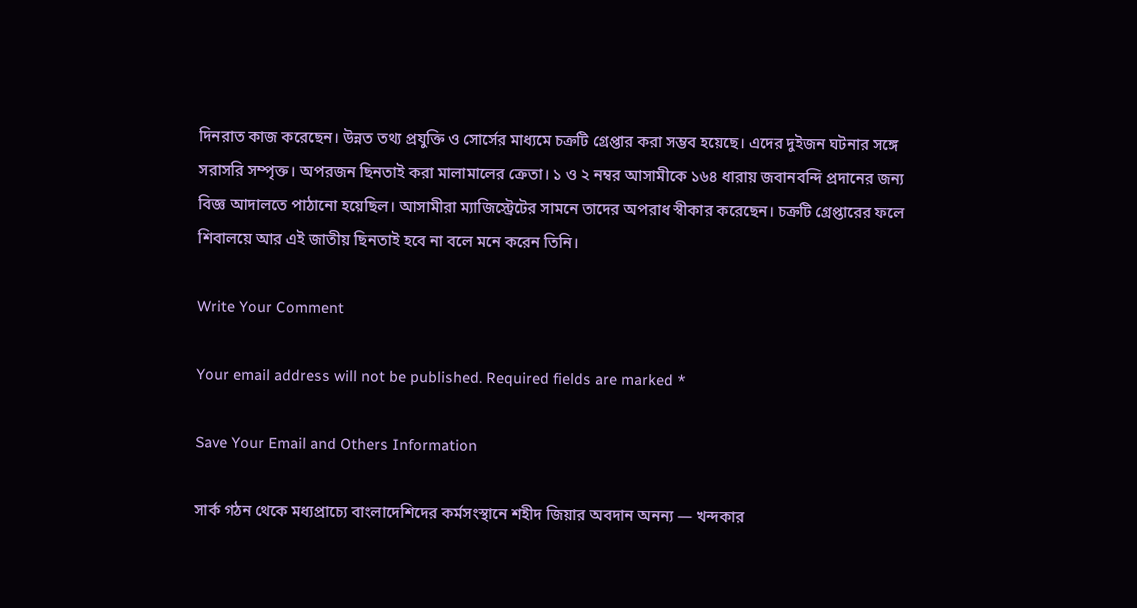দিনরাত কাজ করেছেন। উন্নত তথ্য প্রযুক্তি ও সোর্সের মাধ্যমে চক্রটি গ্রেপ্তার করা সম্ভব হয়েছে। এদের দুইজন ঘটনার সঙ্গে সরাসরি সম্পৃক্ত। অপরজন ছিনতাই করা মালামালের ক্রেতা। ১ ও ২ নম্বর আসামীকে ১৬৪ ধারায় জবানবন্দি প্রদানের জন্য বিজ্ঞ আদালতে পাঠানো হয়েছিল। আসামীরা ম্যাজিস্ট্রেটের সামনে তাদের অপরাধ স্বীকার করেছেন। চক্রটি গ্রেপ্তারের ফলে শিবালয়ে আর এই জাতীয় ছিনতাই হবে না বলে মনে করেন তিনি।

Write Your Comment

Your email address will not be published. Required fields are marked *

Save Your Email and Others Information

সার্ক গঠন থেকে মধ্যপ্রাচ্যে বাংলাদেশিদের কর্মসংস্থানে শহীদ জিয়ার অবদান অনন্য — খন্দকার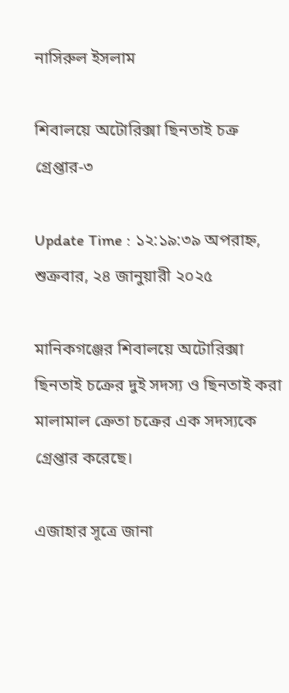নাসিরুল ইসলাম

শিবালয়ে অটোরিক্সা ছিনতাই চক্র গ্রেপ্তার-৩

Update Time : ১২:১৯:৩৯ অপরাহ্ন, শুক্রবার, ২৪ জানুয়ারী ২০২৫

মানিকগঞ্জের শিবালয়ে অটোরিক্সা ছিনতাই চক্রের দুই সদস্য ও ছিনতাই করা মালামাল ক্রেতা চক্রের এক সদস্যকে গ্রেপ্তার করেছে।

এজাহার সূত্রে জানা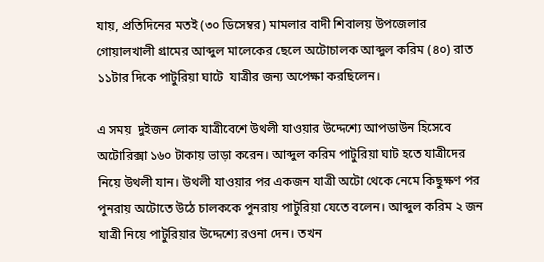যায়, প্রতিদিনের মতই (৩০ ডিসেম্বর) মামলার বাদী শিবালয় উপজেলার গোয়ালখালী গ্রামের আব্দুল মালেকের ছেলে অটোচালক আব্দুল করিম (৪০) রাত ১১টার দিকে পাটুরিয়া ঘাটে  যাত্রীর জন্য অপেক্ষা করছিলেন।

এ সময়  দুইজন লোক যাত্রীবেশে উথলী যাওয়ার উদ্দেশ্যে আপডাউন হিসেবে  অটোরিক্সা ১৬০ টাকায় ভাড়া করেন। আব্দুল করিম পাটুরিয়া ঘাট হতে যাত্রীদের নিয়ে উথলী যান। উথলী যাওয়ার পর একজন যাত্রী অটো থেকে নেমে কিছুক্ষণ পর পুনরায় অটোতে উঠে চালককে পুনরায় পাটুরিয়া যেতে বলেন। আব্দুল করিম ২ জন যাত্রী নিয়ে পাটুরিয়ার উদ্দেশ্যে রওনা দেন। তখন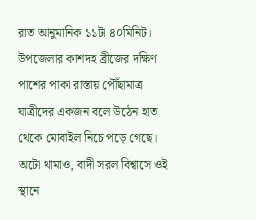রাত আনুমানিক ১১টা ৪০মিনিট। উপজেলার কাশদহ ব্রীজের দক্ষিণ পাশের পাকা রাস্তায় পৌঁছামাত্র যাত্রীদের একজন বলে উঠেন হাত থেকে মোবাইল নিচে পড়ে গেছে। অটো থামাও, বাদী সরল বিশ্বাসে ওই স্থানে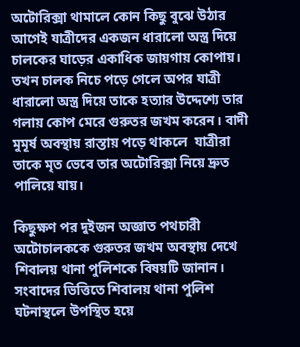অটোরিক্সা থামালে কোন কিছু বুঝে উঠার আগেই যাত্রীদের একজন ধারালো অস্ত্র দিয়ে চালকের ঘাড়ের একাধিক জায়গায় কোপায়। তখন চালক নিচে পড়ে গেলে অপর যাত্রী ধারালো অস্ত্র দিয়ে তাকে হত্যার উদ্দেশ্যে তার গলায় কোপ মেরে গুরুতর জখম করেন। বাদী মুমূর্ষ অবস্থায় রাস্তায় পড়ে থাকলে  যাত্রীরা তাকে মৃত ভেবে তার অটোরিক্সা নিয়ে দ্রুত পালিয়ে যায়।

কিছুক্ষণ পর দুইজন অজ্ঞাত পথচারী অটোচালককে গুরুতর জখম অবস্থায় দেখে শিবালয় থানা পুলিশকে বিষয়টি জানান। সংবাদের ভিত্তিতে শিবালয় থানা পুলিশ ঘটনাস্থলে উপস্থিত হয়ে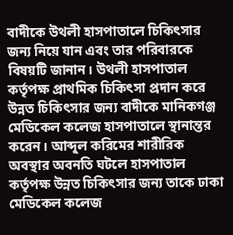বাদীকে উথলী হাসপাতালে চিকিৎসার জন্য নিয়ে যান এবং তার পরিবারকে বিষয়টি জানান। উথলী হাসপাতাল কর্তৃপক্ষ প্রাথমিক চিকিৎসা প্রদান করে উন্নত চিকিৎসার জন্য বাদীকে মানিকগঞ্জ মেডিকেল কলেজ হাসপাতালে স্থানান্তর করেন। আব্দুল করিমের শারীরিক অবস্থার অবনতি ঘটলে হাসপাতাল কর্তৃপক্ষ উন্নত চিকিৎসার জন্য তাকে ঢাকা মেডিকেল কলেজ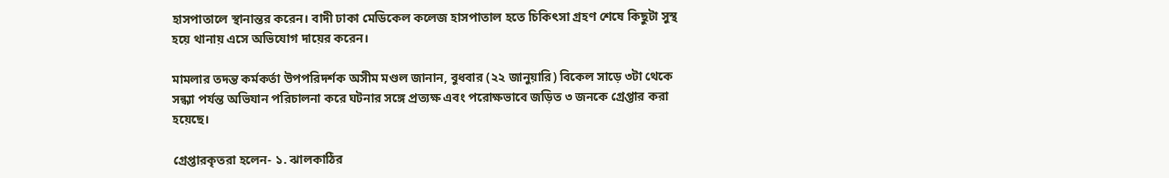হাসপাতালে স্থানান্তর করেন। বাদী ঢাকা মেডিকেল কলেজ হাসপাতাল হতে চিকিৎসা গ্রহণ শেষে কিছুটা সুস্থ হয়ে থানায় এসে অভিযোগ দায়ের করেন।

মামলার তদন্ত কর্মকর্তা উপপরিদর্শক অসীম মণ্ডল জানান, বুধবার (২২ জানুয়ারি) বিকেল সাড়ে ৩টা থেকে সন্ধ্যা পর্যন্ত অভিযান পরিচালনা করে ঘটনার সঙ্গে প্রত্যক্ষ এবং পরোক্ষভাবে জড়িত ৩ জনকে গ্রেপ্তার করা হয়েছে।

গ্রেপ্তারকৃতরা হলেন- ১. ঝালকাঠির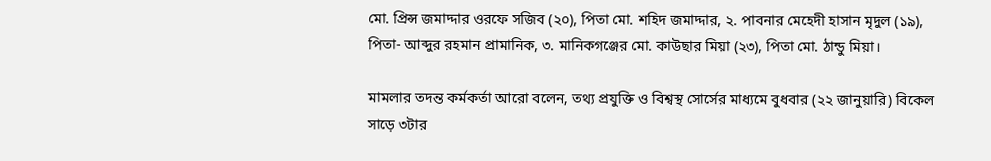মো. প্রিন্স জমাদ্দার ওরফে সজিব (২০), পিতা মো. শহিদ জমাদ্দার, ২. পাবনার মেহেদী হাসান মৃদুল (১৯), পিতা- আব্দুর রহমান প্রামানিক, ৩. মানিকগঞ্জের মো. কাউছার মিয়া (২৩), পিতা মো. ঠান্ডু মিয়া।

মামলার তদন্ত কর্মকর্তা আরো বলেন, তথ্য প্রযুক্তি ও বিশ্বস্থ সোর্সের মাধ্যমে বুধবার (২২ জানুয়ারি) বিকেল সাড়ে ৩টার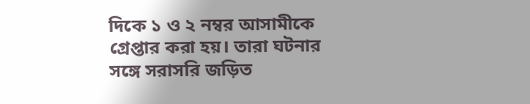দিকে ১ ও ২ নম্বর আসামীকে গ্রেপ্তার করা হয়। তারা ঘটনার সঙ্গে সরাসরি জড়িত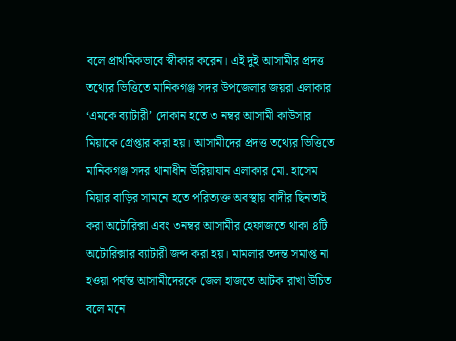বলে প্রাথমিকভাবে স্বীকার করেন। এই দুই আসামীর প্রদত্ত তথ্যের ভিত্তিতে মানিকগঞ্জ সদর উপজেলার জয়রা এলাকার ‘এমকে ব্যাটারী’ দোকান হতে ৩ নম্বর আসামী কাউসার মিয়াকে গ্রেপ্তার করা হয়। আসামীদের প্রদত্ত তথ্যের ভিত্তিতে মানিকগঞ্জ সদর থানাধীন উরিয়াযান এলাকার মো. হাসেম মিয়ার বাড়ির সামনে হতে পরিত্যক্ত অবস্থায় বাদীর ছিনতাই করা অটোরিক্সা এবং ৩নম্বর আসামীর হেফাজতে থাকা ৪টি অটোরিক্সার ব্যাটারী জব্দ করা হয়। মামলার তদন্ত সমাপ্ত না হওয়া পর্যন্ত আসামীদেরকে জেল হাজতে আটক রাখা উচিত বলে মনে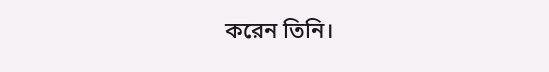করেন তিনি।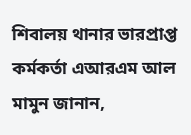শিবালয় থানার ভারপ্রাপ্ত কর্মকর্তা এআরএম আল মামুন জানান,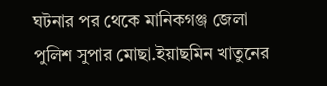ঘটনার পর থেকে মানিকগঞ্জ জেলা পুলিশ সুপার মোছা.ইয়াছমিন খাতুনের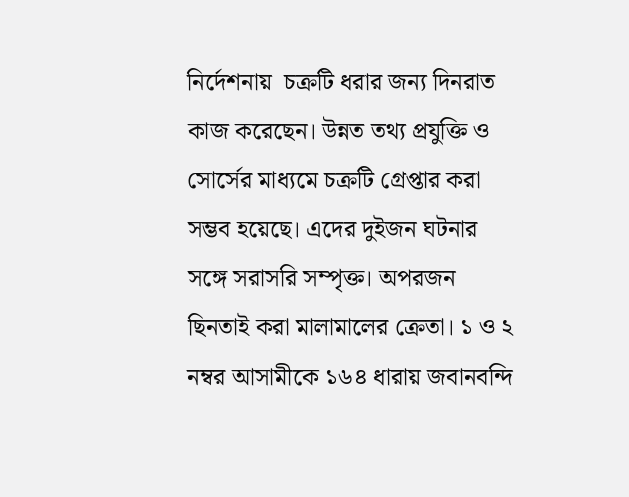নির্দেশনায়  চক্রটি ধরার জন্য দিনরাত কাজ করেছেন। উন্নত তথ্য প্রযুক্তি ও সোর্সের মাধ্যমে চক্রটি গ্রেপ্তার করা সম্ভব হয়েছে। এদের দুইজন ঘটনার সঙ্গে সরাসরি সম্পৃক্ত। অপরজন ছিনতাই করা মালামালের ক্রেতা। ১ ও ২ নম্বর আসামীকে ১৬৪ ধারায় জবানবন্দি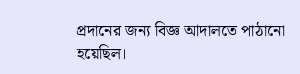প্রদানের জন্য বিজ্ঞ আদালতে পাঠানো হয়েছিল।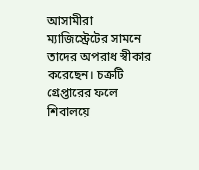আসামীরা ম্যাজিস্ট্রেটের সামনে তাদের অপরাধ স্বীকার করেছেন। চক্রটি গ্রেপ্তারের ফলে শিবালয়ে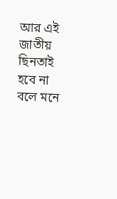আর এই জাতীয় ছিনতাই হবে না বলে মনে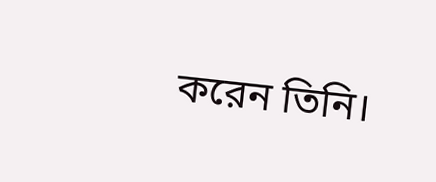করেন তিনি।